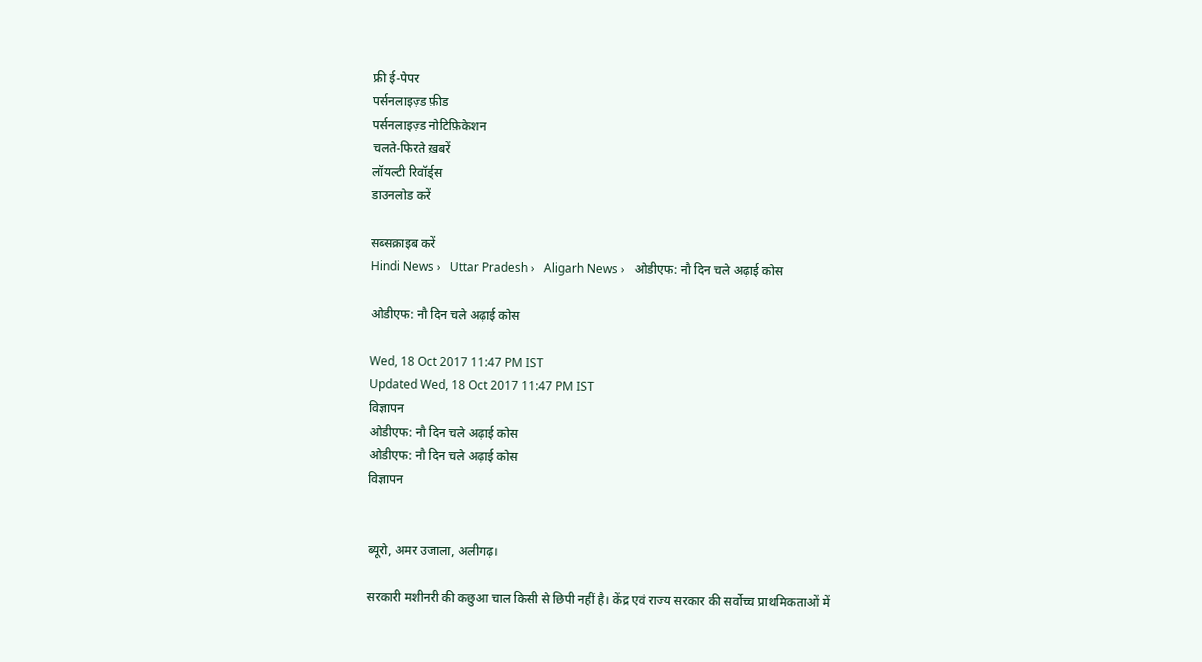फ्री ई-पेपर
पर्सनलाइज़्ड फ़ीड
पर्सनलाइज़्ड नोटिफ़िकेशन
चलते-फिरते ख़बरें
लॉयल्टी रिवॉर्ड्स
डाउनलोड करें

सब्सक्राइब करें
Hindi News ›   Uttar Pradesh ›   Aligarh News ›   ओडीएफ: नौ दिन चले अढ़ाई कोस

ओडीएफ: नौ दिन चले अढ़ाई कोस

Wed, 18 Oct 2017 11:47 PM IST
Updated Wed, 18 Oct 2017 11:47 PM IST
विज्ञापन
ओडीएफ: नौ दिन चले अढ़ाई कोस
ओडीएफ: नौ दिन चले अढ़ाई कोस
विज्ञापन


ब्यूरो, अमर उजाला, अलीगढ़।

सरकारी मशीनरी की कछुआ चाल किसी से छिपी नहीं है। केंद्र एवं राज्य सरकार की सर्वोच्च प्राथमिकताओं में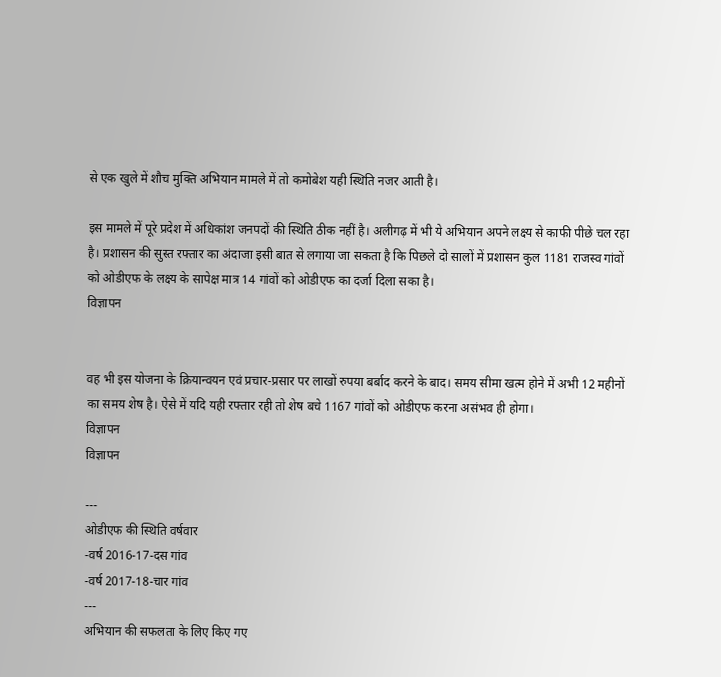से एक खुले में शौच मुक्ति अभियान मामले में तो कमोबेश यही स्थिति नजर आती है।

इस मामले में पूरे प्रदेश में अधिकांश जनपदों की स्थिति ठीक नहीं है। अलीगढ़ में भी ये अभियान अपने लक्ष्य से काफी पीछे चल रहा है। प्रशासन की सुस्त रफ्तार का अंदाजा इसी बात से लगाया जा सकता है कि पिछले दो सालों में प्रशासन कुल 1181 राजस्व गांवों को ओडीएफ के लक्ष्य के सापेक्ष मात्र 14 गांवों को ओडीएफ का दर्जा दिला सका है।
विज्ञापन


वह भी इस योजना के क्रियान्वयन एवं प्रचार-प्रसार पर लाखों रुपया बर्बाद करने के बाद। समय सीमा खत्म होने में अभी 12 महीनों का समय शेष है। ऐसे में यदि यही रफ्तार रही तो शेष बचे 1167 गांवों को ओडीएफ करना असंभव ही होगा।
विज्ञापन
विज्ञापन

---
ओडीएफ की स्थिति वर्षवार
-वर्ष 2016-17-दस गांव
-वर्ष 2017-18-चार गांव
---
अभियान की सफलता के लिए किए गए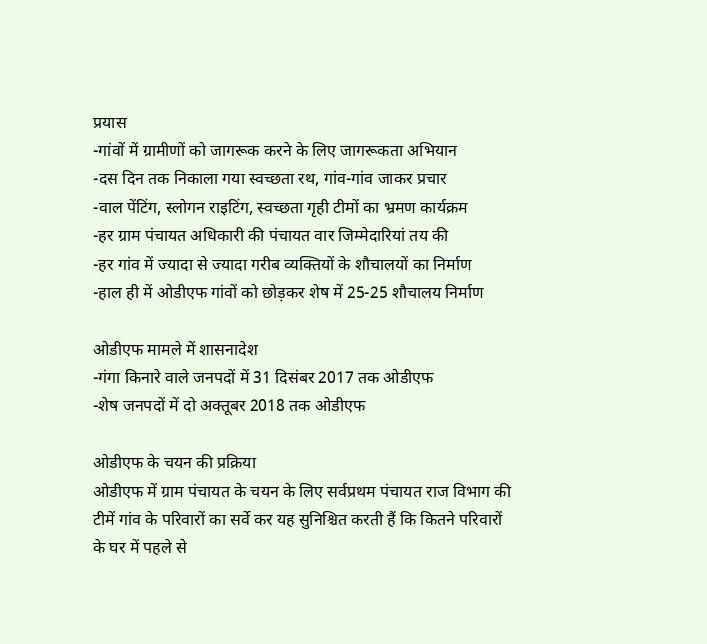प्रयास
-गांवों में ग्रामीणों को जागरूक करने के लिए जागरूकता अभियान
-दस दिन तक निकाला गया स्वच्छता रथ, गांव-गांव जाकर प्रचार
-वाल पेंटिंग, स्लोगन राइटिंग, स्वच्छता गृही टीमों का भ्रमण कार्यक्रम
-हर ग्राम पंचायत अधिकारी की पंचायत वार जिम्मेदारियां तय की
-हर गांव में ज्यादा से ज्यादा गरीब व्यक्तियों के शौचालयों का निर्माण
-हाल ही में ओडीएफ गांवों को छोड़कर शेष में 25-25 शौचालय निर्माण

ओडीएफ मामले में शासनादेश
-गंगा किनारे वाले जनपदों में 31 दिसंबर 2017 तक ओडीएफ
-शेष जनपदों में दो अक्तूबर 2018 तक ओडीएफ

ओडीएफ के चयन की प्रक्रिया
ओडीएफ में ग्राम पंचायत के चयन के लिए सर्वप्रथम पंचायत राज विभाग की टीमें गांव के परिवारों का सर्वे कर यह सुनिश्चित करती हैं कि कितने परिवारों के घर में पहले से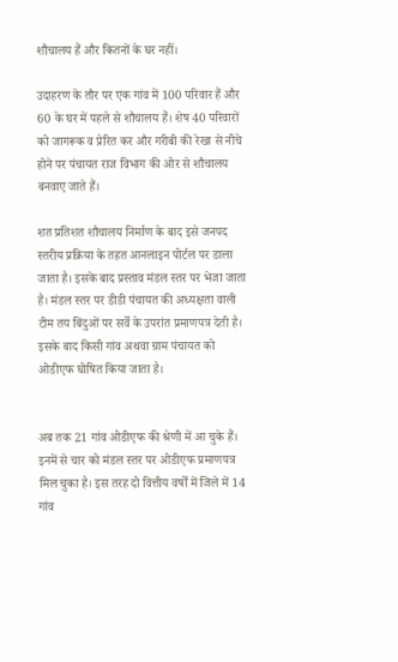शौचालय हैं और कितनों के घर नहीं।

उदाहरण के तौर पर एक गांव में 100 परिवार हैं और 60 के घर में पहले से शौचालय हैं। शेष 40 परिवारों को जागरूक व प्रेरित कर और गरीबी की रेखा से नीचे होने पर पंचायत राज विभाग की ओर से शौचालय बनवाए जाते हैं।

शत प्रतिशत शौचालय निर्माण के बाद इसे जनपद स्तरीय प्रक्रिया के तहत आनलाइन पोर्टल पर डाला जाता है। इसके बाद प्रस्ताव मंडल स्तर पर भेजा जाता है। मंडल स्तर पर डीडी पंचायत की अध्यक्षता वाली टीम तय बिंदुओं पर सर्वे के उपरांत प्रमाणपत्र देती है। इसके बाद किसी गांव अथवा ग्राम पंचायत को ओडीएफ घोषित किया जाता है।


अब तक 21 गांव ओडीएफ की श्रेणी में आ चुके हैं। इनमें से चार को मंडल स्तर पर ओडीएफ प्रमाणपत्र मिल चुका है। इस तरह दो वित्तीय वर्षों में जिले में 14 गांव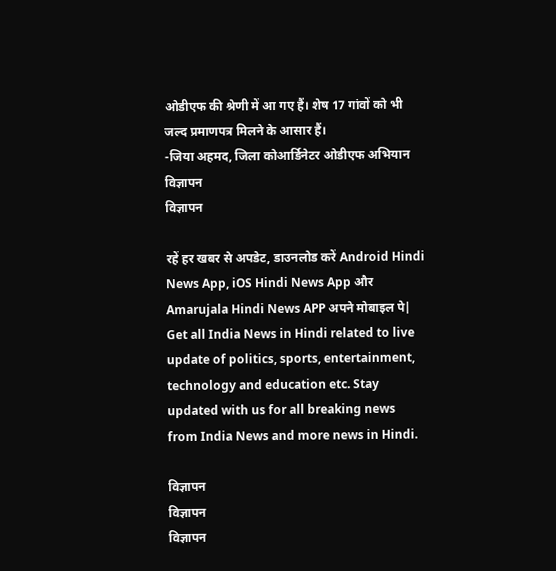ओडीएफ की श्रेणी में आ गए हैं। शेष 17 गांवों को भी जल्द प्रमाणपत्र मिलने के आसार हैं।
-जिया अहमद, जिला कोआर्डिनेटर ओडीएफ अभियान
विज्ञापन
विज्ञापन

रहें हर खबर से अपडेट, डाउनलोड करें Android Hindi News App, iOS Hindi News App और Amarujala Hindi News APP अपने मोबाइल पे|
Get all India News in Hindi related to live update of politics, sports, entertainment, technology and education etc. Stay updated with us for all breaking news from India News and more news in Hindi.

विज्ञापन
विज्ञापन
विज्ञापन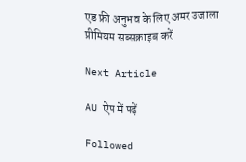एड फ्री अनुभव के लिए अमर उजाला प्रीमियम सब्सक्राइब करें

Next Article

AU ऐप में पढ़ें

Followed